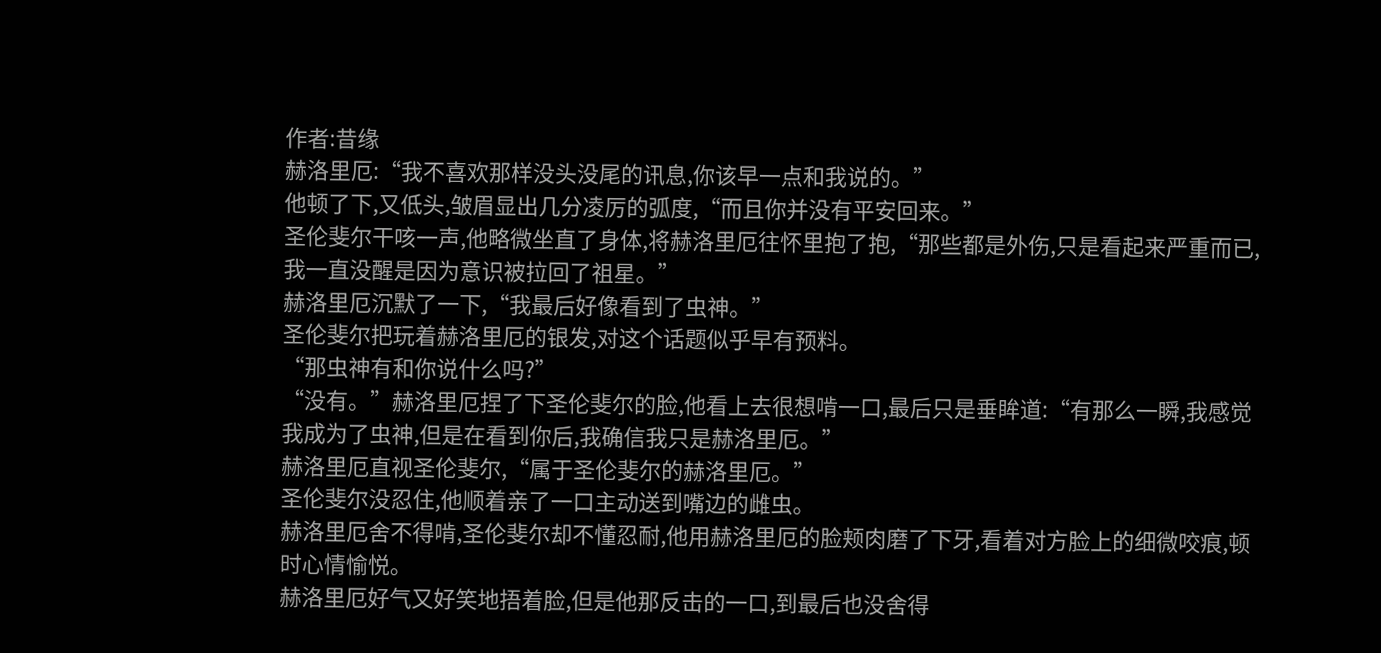作者:昔缘
赫洛里厄:“我不喜欢那样没头没尾的讯息,你该早一点和我说的。”
他顿了下,又低头,皱眉显出几分凌厉的弧度,“而且你并没有平安回来。”
圣伦斐尔干咳一声,他略微坐直了身体,将赫洛里厄往怀里抱了抱,“那些都是外伤,只是看起来严重而已,我一直没醒是因为意识被拉回了祖星。”
赫洛里厄沉默了一下,“我最后好像看到了虫神。”
圣伦斐尔把玩着赫洛里厄的银发,对这个话题似乎早有预料。
“那虫神有和你说什么吗?”
“没有。”赫洛里厄捏了下圣伦斐尔的脸,他看上去很想啃一口,最后只是垂眸道:“有那么一瞬,我感觉我成为了虫神,但是在看到你后,我确信我只是赫洛里厄。”
赫洛里厄直视圣伦斐尔,“属于圣伦斐尔的赫洛里厄。”
圣伦斐尔没忍住,他顺着亲了一口主动送到嘴边的雌虫。
赫洛里厄舍不得啃,圣伦斐尔却不懂忍耐,他用赫洛里厄的脸颊肉磨了下牙,看着对方脸上的细微咬痕,顿时心情愉悦。
赫洛里厄好气又好笑地捂着脸,但是他那反击的一口,到最后也没舍得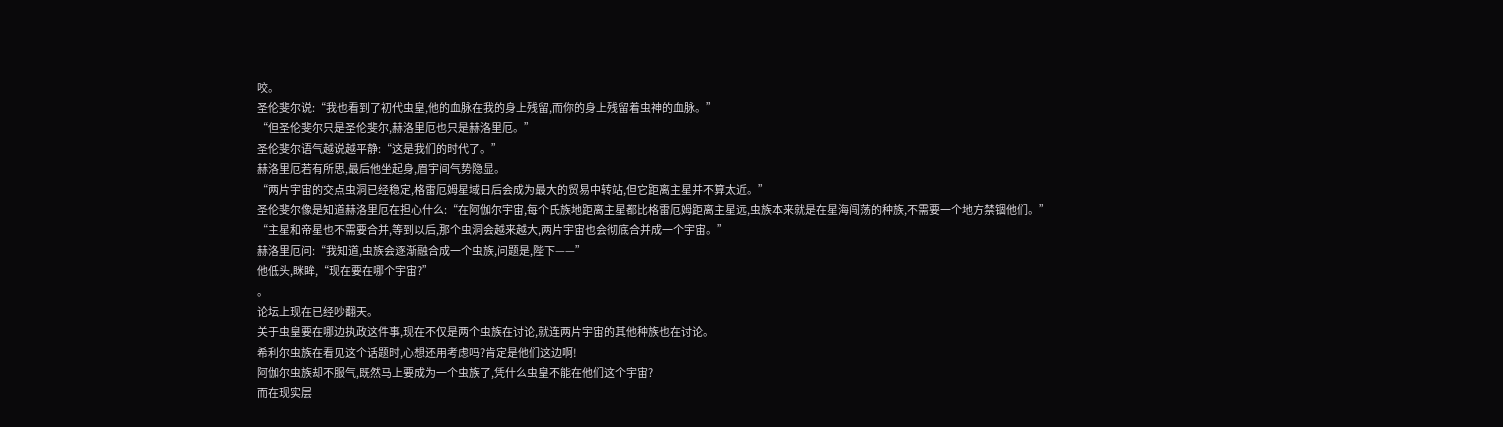咬。
圣伦斐尔说:“我也看到了初代虫皇,他的血脉在我的身上残留,而你的身上残留着虫神的血脉。”
“但圣伦斐尔只是圣伦斐尔,赫洛里厄也只是赫洛里厄。”
圣伦斐尔语气越说越平静:“这是我们的时代了。”
赫洛里厄若有所思,最后他坐起身,眉宇间气势隐显。
“两片宇宙的交点虫洞已经稳定,格雷厄姆星域日后会成为最大的贸易中转站,但它距离主星并不算太近。”
圣伦斐尔像是知道赫洛里厄在担心什么:“在阿伽尔宇宙,每个氏族地距离主星都比格雷厄姆距离主星远,虫族本来就是在星海闯荡的种族,不需要一个地方禁锢他们。”
“主星和帝星也不需要合并,等到以后,那个虫洞会越来越大,两片宇宙也会彻底合并成一个宇宙。”
赫洛里厄问:“我知道,虫族会逐渐融合成一个虫族,问题是,陛下——”
他低头,眯眸,“现在要在哪个宇宙?”
。
论坛上现在已经吵翻天。
关于虫皇要在哪边执政这件事,现在不仅是两个虫族在讨论,就连两片宇宙的其他种族也在讨论。
希利尔虫族在看见这个话题时,心想还用考虑吗?肯定是他们这边啊!
阿伽尔虫族却不服气,既然马上要成为一个虫族了,凭什么虫皇不能在他们这个宇宙?
而在现实层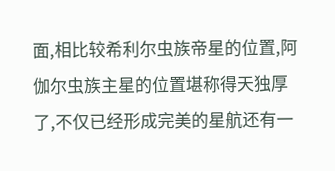面,相比较希利尔虫族帝星的位置,阿伽尔虫族主星的位置堪称得天独厚了,不仅已经形成完美的星航还有一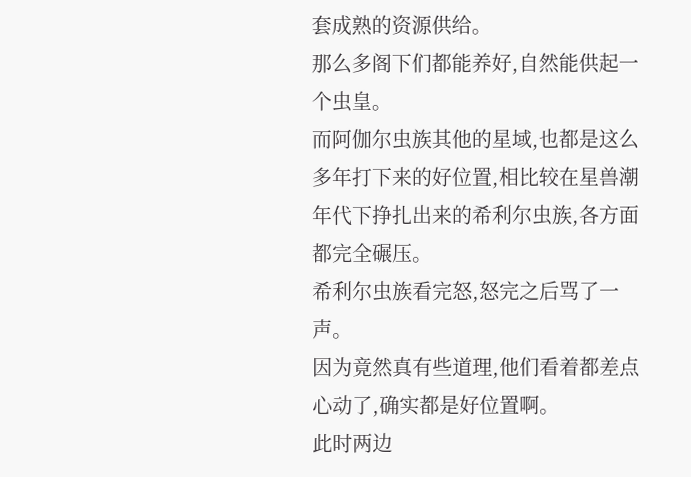套成熟的资源供给。
那么多阁下们都能养好,自然能供起一个虫皇。
而阿伽尔虫族其他的星域,也都是这么多年打下来的好位置,相比较在星兽潮年代下挣扎出来的希利尔虫族,各方面都完全碾压。
希利尔虫族看完怒,怒完之后骂了一声。
因为竟然真有些道理,他们看着都差点心动了,确实都是好位置啊。
此时两边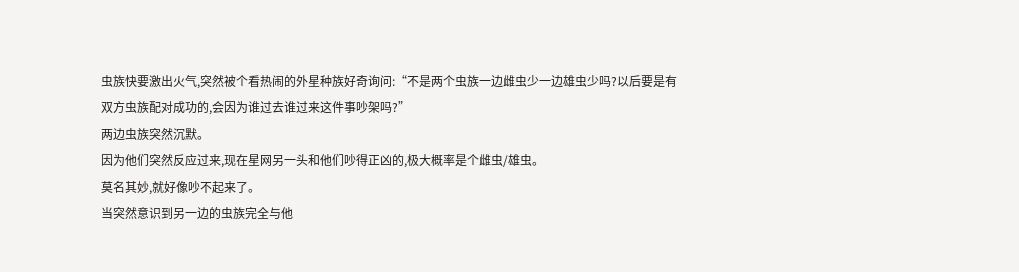虫族快要激出火气,突然被个看热闹的外星种族好奇询问:“不是两个虫族一边雌虫少一边雄虫少吗?以后要是有双方虫族配对成功的,会因为谁过去谁过来这件事吵架吗?”
两边虫族突然沉默。
因为他们突然反应过来,现在星网另一头和他们吵得正凶的,极大概率是个雌虫/雄虫。
莫名其妙,就好像吵不起来了。
当突然意识到另一边的虫族完全与他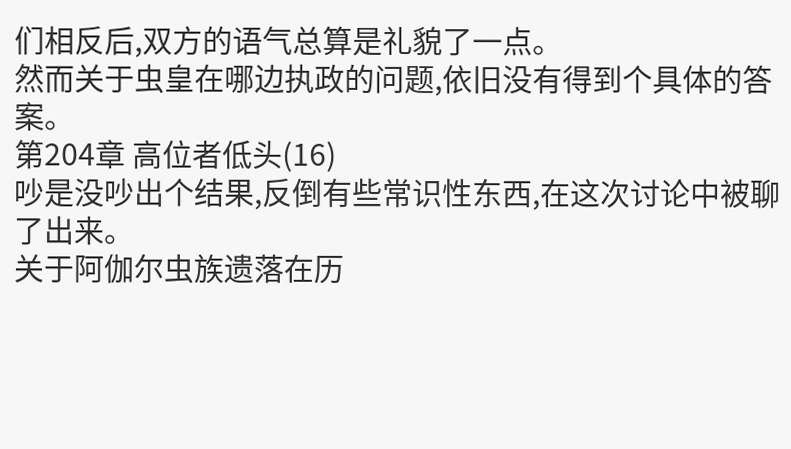们相反后,双方的语气总算是礼貌了一点。
然而关于虫皇在哪边执政的问题,依旧没有得到个具体的答案。
第204章 高位者低头(16)
吵是没吵出个结果,反倒有些常识性东西,在这次讨论中被聊了出来。
关于阿伽尔虫族遗落在历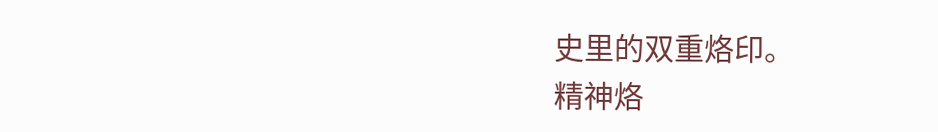史里的双重烙印。
精神烙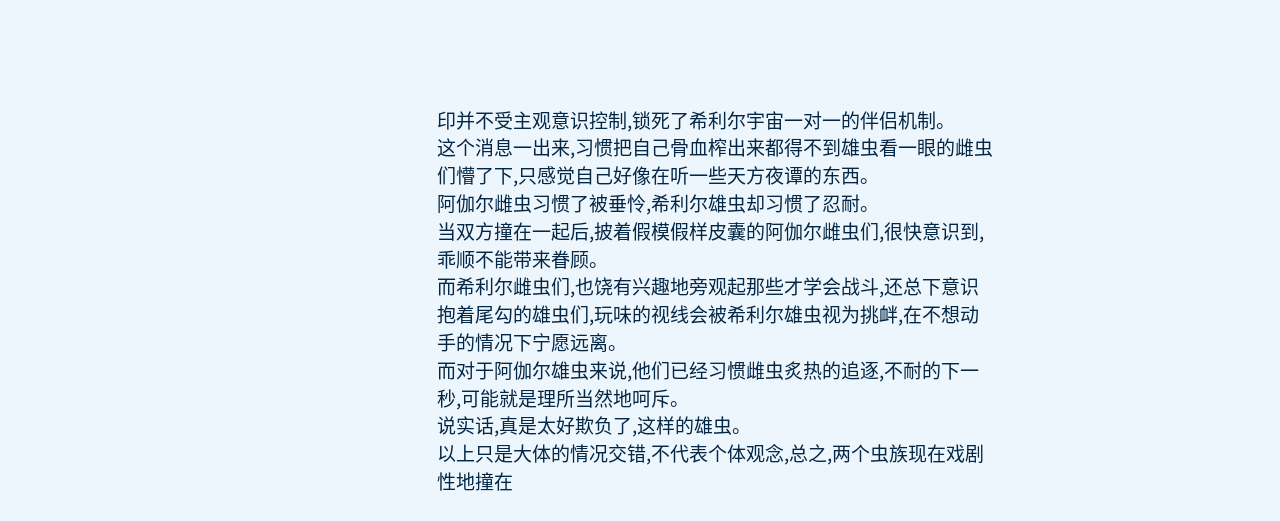印并不受主观意识控制,锁死了希利尔宇宙一对一的伴侣机制。
这个消息一出来,习惯把自己骨血榨出来都得不到雄虫看一眼的雌虫们懵了下,只感觉自己好像在听一些天方夜谭的东西。
阿伽尔雌虫习惯了被垂怜,希利尔雄虫却习惯了忍耐。
当双方撞在一起后,披着假模假样皮囊的阿伽尔雌虫们,很快意识到,乖顺不能带来眷顾。
而希利尔雌虫们,也饶有兴趣地旁观起那些才学会战斗,还总下意识抱着尾勾的雄虫们,玩味的视线会被希利尔雄虫视为挑衅,在不想动手的情况下宁愿远离。
而对于阿伽尔雄虫来说,他们已经习惯雌虫炙热的追逐,不耐的下一秒,可能就是理所当然地呵斥。
说实话,真是太好欺负了,这样的雄虫。
以上只是大体的情况交错,不代表个体观念,总之,两个虫族现在戏剧性地撞在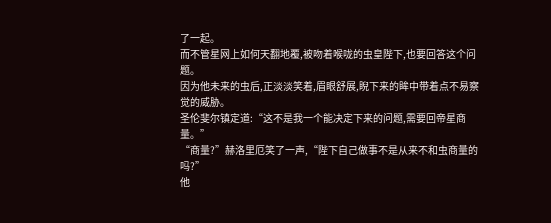了一起。
而不管星网上如何天翻地覆,被吻着喉咙的虫皇陛下,也要回答这个问题。
因为他未来的虫后,正淡淡笑着,眉眼舒展,睨下来的眸中带着点不易察觉的威胁。
圣伦斐尔镇定道:“这不是我一个能决定下来的问题,需要回帝星商量。”
“商量?”赫洛里厄笑了一声,“陛下自己做事不是从来不和虫商量的吗?”
他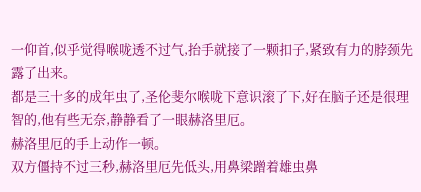一仰首,似乎觉得喉咙透不过气,抬手就接了一颗扣子,紧致有力的脖颈先露了出来。
都是三十多的成年虫了,圣伦斐尔喉咙下意识滚了下,好在脑子还是很理智的,他有些无奈,静静看了一眼赫洛里厄。
赫洛里厄的手上动作一顿。
双方僵持不过三秒,赫洛里厄先低头,用鼻梁蹭着雄虫鼻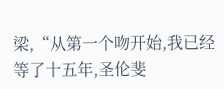梁,“从第一个吻开始,我已经等了十五年,圣伦斐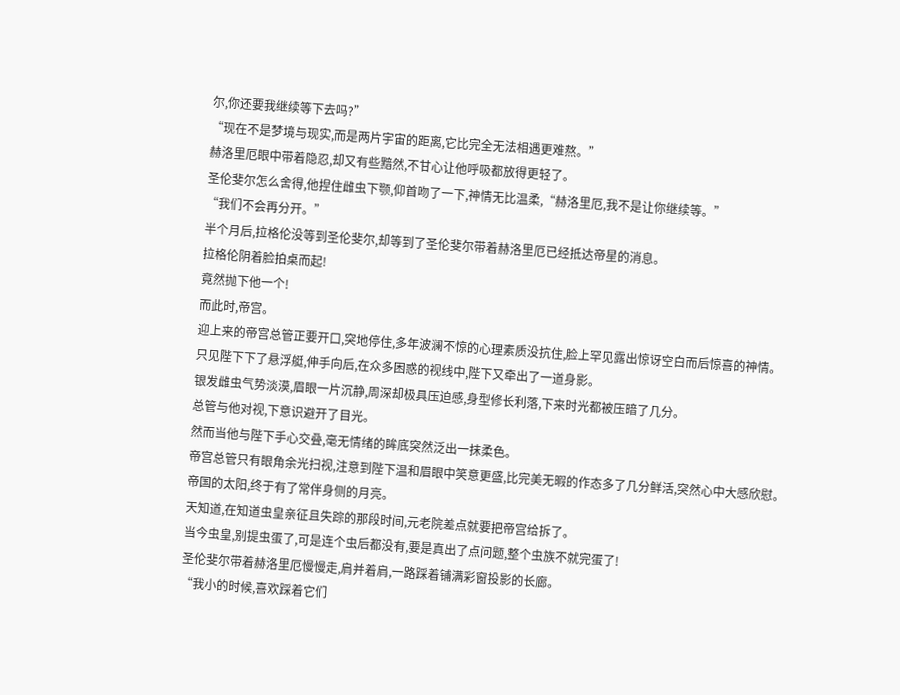尔,你还要我继续等下去吗?”
“现在不是梦境与现实,而是两片宇宙的距离,它比完全无法相遇更难熬。”
赫洛里厄眼中带着隐忍,却又有些黯然,不甘心让他呼吸都放得更轻了。
圣伦斐尔怎么舍得,他捏住雌虫下颚,仰首吻了一下,神情无比温柔,“赫洛里厄,我不是让你继续等。”
“我们不会再分开。”
半个月后,拉格伦没等到圣伦斐尔,却等到了圣伦斐尔带着赫洛里厄已经抵达帝星的消息。
拉格伦阴着脸拍桌而起!
竟然抛下他一个!
而此时,帝宫。
迎上来的帝宫总管正要开口,突地停住,多年波澜不惊的心理素质没抗住,脸上罕见露出惊讶空白而后惊喜的神情。
只见陛下下了悬浮艇,伸手向后,在众多困惑的视线中,陛下又牵出了一道身影。
银发雌虫气势淡漠,眉眼一片沉静,周深却极具压迫感,身型修长利落,下来时光都被压暗了几分。
总管与他对视,下意识避开了目光。
然而当他与陛下手心交叠,毫无情绪的眸底突然泛出一抹柔色。
帝宫总管只有眼角余光扫视,注意到陛下温和眉眼中笑意更盛,比完美无暇的作态多了几分鲜活,突然心中大感欣慰。
帝国的太阳,终于有了常伴身侧的月亮。
天知道,在知道虫皇亲征且失踪的那段时间,元老院差点就要把帝宫给拆了。
当今虫皇,别提虫蛋了,可是连个虫后都没有,要是真出了点问题,整个虫族不就完蛋了!
圣伦斐尔带着赫洛里厄慢慢走,肩并着肩,一路踩着铺满彩窗投影的长廊。
“我小的时候,喜欢踩着它们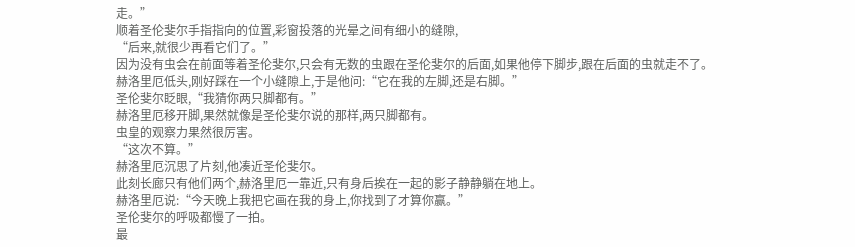走。”
顺着圣伦斐尔手指指向的位置,彩窗投落的光晕之间有细小的缝隙,
“后来,就很少再看它们了。”
因为没有虫会在前面等着圣伦斐尔,只会有无数的虫跟在圣伦斐尔的后面,如果他停下脚步,跟在后面的虫就走不了。
赫洛里厄低头,刚好踩在一个小缝隙上,于是他问:“它在我的左脚,还是右脚。”
圣伦斐尔眨眼,“我猜你两只脚都有。”
赫洛里厄移开脚,果然就像是圣伦斐尔说的那样,两只脚都有。
虫皇的观察力果然很厉害。
“这次不算。”
赫洛里厄沉思了片刻,他凑近圣伦斐尔。
此刻长廊只有他们两个,赫洛里厄一靠近,只有身后挨在一起的影子静静躺在地上。
赫洛里厄说:“今天晚上我把它画在我的身上,你找到了才算你赢。”
圣伦斐尔的呼吸都慢了一拍。
最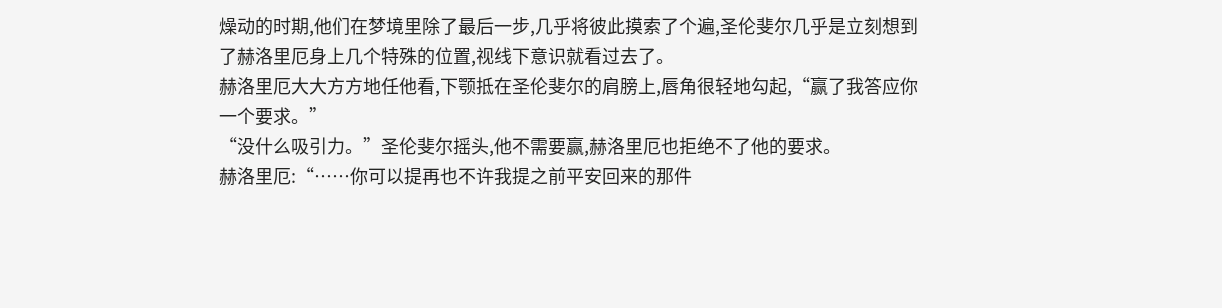燥动的时期,他们在梦境里除了最后一步,几乎将彼此摸索了个遍,圣伦斐尔几乎是立刻想到了赫洛里厄身上几个特殊的位置,视线下意识就看过去了。
赫洛里厄大大方方地任他看,下颚抵在圣伦斐尔的肩膀上,唇角很轻地勾起,“赢了我答应你一个要求。”
“没什么吸引力。”圣伦斐尔摇头,他不需要赢,赫洛里厄也拒绝不了他的要求。
赫洛里厄:“……你可以提再也不许我提之前平安回来的那件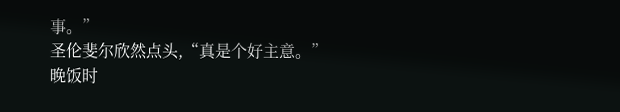事。”
圣伦斐尔欣然点头,“真是个好主意。”
晚饭时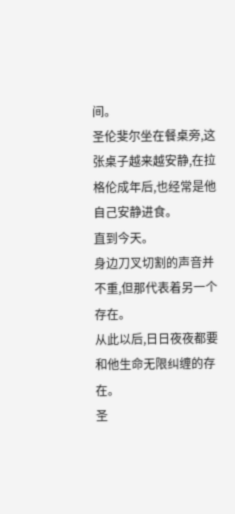间。
圣伦斐尔坐在餐桌旁,这张桌子越来越安静,在拉格伦成年后,也经常是他自己安静进食。
直到今天。
身边刀叉切割的声音并不重,但那代表着另一个存在。
从此以后,日日夜夜都要和他生命无限纠缠的存在。
圣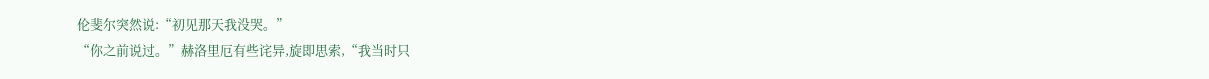伦斐尔突然说:“初见那天我没哭。”
“你之前说过。”赫洛里厄有些诧异,旋即思索,“我当时只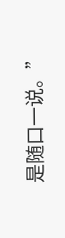是随口一说。”